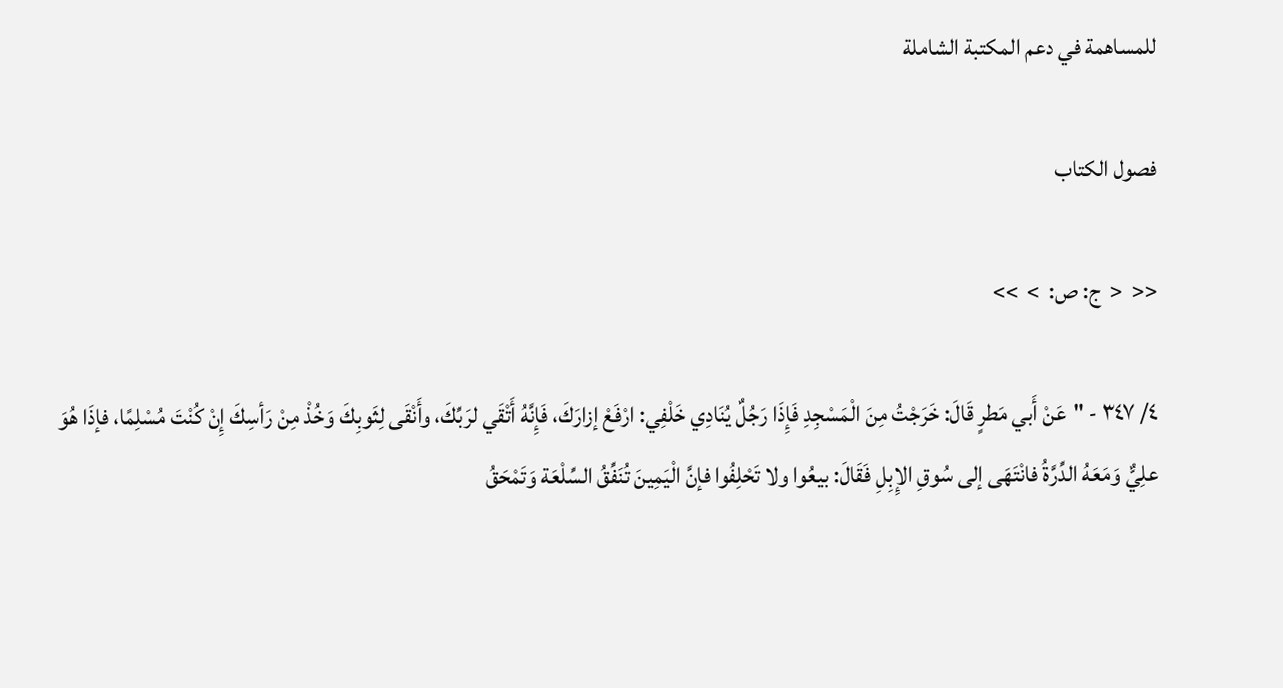للمساهمة في دعم المكتبة الشاملة

فصول الكتاب

<<  <  ج: ص:  >  >>

٤/ ٣٤٧ - "عَنْ أَبي مَطرٍ قَالَ: خَرَجْتُ مِنَ الْمَسْجِدِ فَإِذَا رَجُلٌ يُنَادِي خَلْفِي: ارْفَعْ إزارَكَ، فَإِنَّهُ أَتْقَي لرَبِّكَ، وأَنْقَى لِثَوبِكَ وَخُذْ مِنْ رَأسِكَ إِنْ كُنْتَ مُسْلِمًا، فإذَا هُوَ علِيٌّ وَمَعَهُ الدِّرَّةُ فانْتَهَى إلى سُوقِ الإِبِلِ فَقَالَ: بيعُوا ولا تَحْلِفُوا فإنَّ الْيَمِينَ تُنَفِّقُ السِّلْعَة وَتَمْحَقُ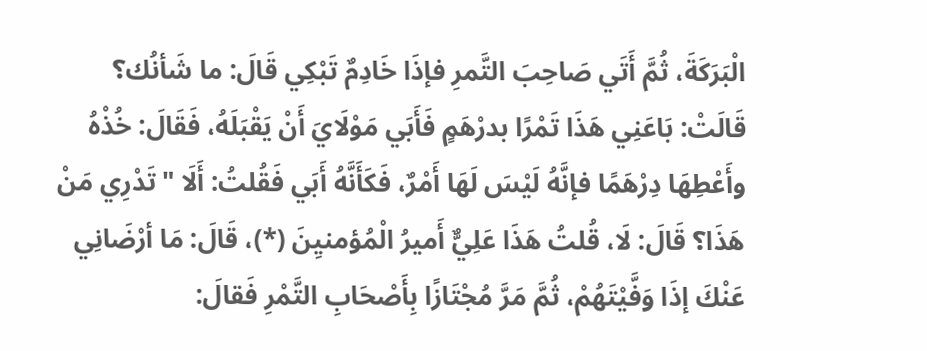الْبَرَكَةَ، ثُمَّ أَتَي صَاحِبَ التَّمرِ فإذَا خَادِمٌ تَبْكِي قَالَ: ما شَأنُك؟ قَالَتْ: بَاعَنِي هَذَا تَمْرًا بدرْهَمٍ فَأَبَي مَوْلَايَ أَنْ يَقْبَلَهُ، فَقَالَ: خُذْهُ وأَعْطِهَا دِرْهَمًا فإنَّهُ لَيْسَ لَهَا أَمْرٌ، فَكَأَنَّهُ أَبَي فَقُلتُ: أَلَا "تَدْرِي مَنْ هَذَا؟ قَالَ: لَا، قُلتُ هَذَا عَلِيٌّ أَميرُ الْمُؤمنيِنَ (*)، قَالَ: مَا أرْضَانِي عَنْكَ إذَا وَفَّيْتَهُمْ، ثُمَّ مَرَّ مُجْتَازًا بِأَصْحَابِ التَّمْرِ فَقالَ: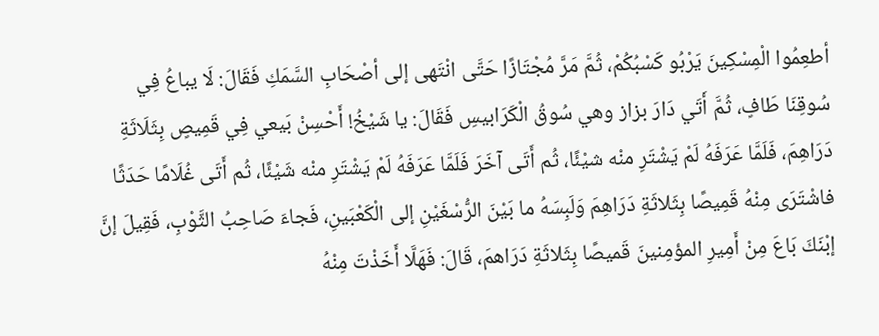أطعِمُوا الْمِسْكِينَ يَرْبُو كَسْبُكُمْ، ثُمَّ مَرَّ مُجْتَازًا حَتَّى انْتَهى إلى أصْحَابِ السَّمَكِ فَقَالَ: لَا يباعُ فِي سُوقِنَا طَافٍ، ثُمَّ أَتَي دَارَ بزاز وهي سُوقُ الْكَرَابيسِ فَقَالَ: يا شَيْخُ! أَحْسِنْ بَيعي فِي قَمِيصٍ بِثَلَاثَةِ دَرَاهِمَ، فَلَمَّا عَرَفَهُ لَمْ يَشْتَرِ منْه شيْئًا، ثُم أَتَى آخَرَ فَلَمَّا عَرَفَهُ لَمْ يَشْتَرِ منْه شَيْئًا، ثُم أَتَى غُلَامًا حَدَثًا فاشْتَرَى مِنْهُ قَمِيصًا بِثَلاثَةِ دَرَاهِمَ وَلَبِسَهُ ما بَيْنَ الرُّسْغَيْنِ إلى الْكَعْبَينِ، فَجاءَ صَاحِبُ الثَّوْبِ، فَقِيلَ إنَّ إبْنَكَ بَاعَ مِنْ أَمِيرِ المؤمِنينَ قَميصًا بِثَلاثَةِ دَرَاهمَ، قَالَ: فَهَلَّا أَخَذْتَ مِنْهُ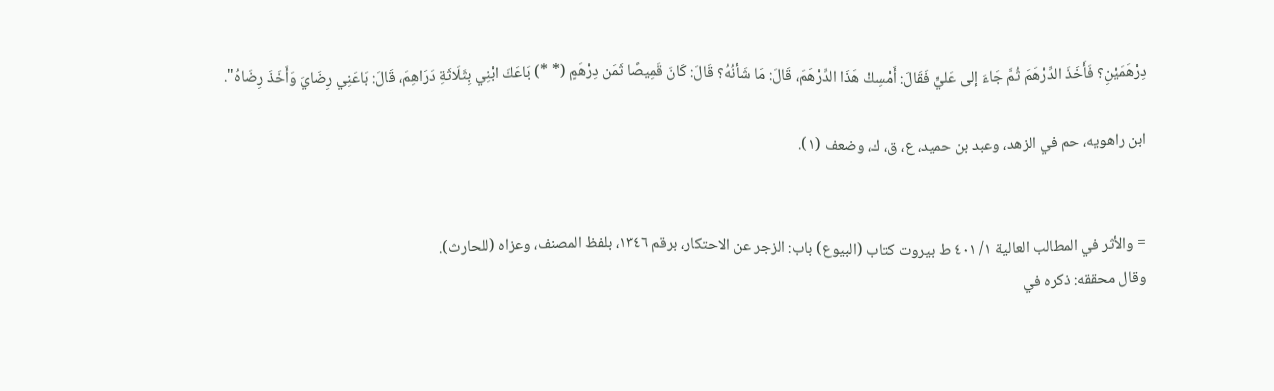دِرْهَمَيْنِ؟ فَأَخَذَ الدِّرْهَمَ ثُمَّ جَاءَ إلى عَليٍّ فَقَالَ: أَمْسِكْ هَذَا الدِّرْهَمَ، قَالَ: مَا شَأنُهُ؟ قَالَ: كَانَ قَمِيصًا ثَمَن دِرْهَمٍ (* *) بَاعَكَ ابْنِي بِثَلَاثَةِ دَرَاهِمَ، قَالَ: بَاعَنِي رِضَايَ وَأَخَذَ رِضَاهُ".

ابن راهويه، حم في الزهد، وعبد بن حميد، ع، ق، ك، وضعف (١).


= والأثر في المطالب العالية ١/ ٤٠١ ط بيروت كتاب (البيوع) باب: الزجر عن الاحتكار، برقم ١٣٤٦، بلفظ المصنف، وعزاه (للحارث).
وقال محققه: ذكره في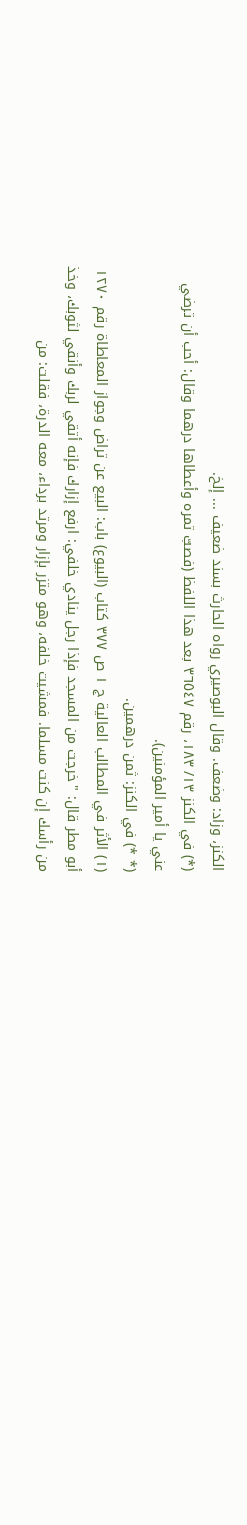الكنز، وزاد: وضعف. وقال البوصيري رواه الحارث بسند ضعيف ... إلخ.
(*) في الكنز ١٣/ ١٨٣، رقم ٣٦٥٤٧ بعد هذا اللفظ (فصبّ تمره وأعطاها درهما وقال: أحب أن ترضي عني يا أمير المؤمنين).
(* *) في الكنز: ثمن درهمين.
(١) الأثر في المطالب العالية ج ١ ص ٣٧٧ كتاب (البيوع) باب: البيع عن تراض وجواز المعاطاة رقم ١٢٧٠ أبو مطر قال: "خرجت من المسجد فإذا رجل ينادي خلفي: ارفع إزارك فإنه أتقي لربك وأنقي لثوبك، وخذ من رأسك إن كنت مسلما. فمشيت خلفه، وهو متزر بإزار ومرتد برداء، معه الدرة، فقلت: من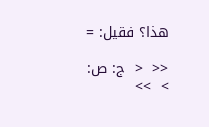هذا؟ فقيل: =

<<  <  ج: ص:  >  >>